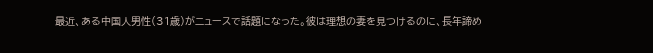最近、ある中国人男性(31歳)がニュースで話題になった。彼は理想の妻を見つけるのに、長年諦め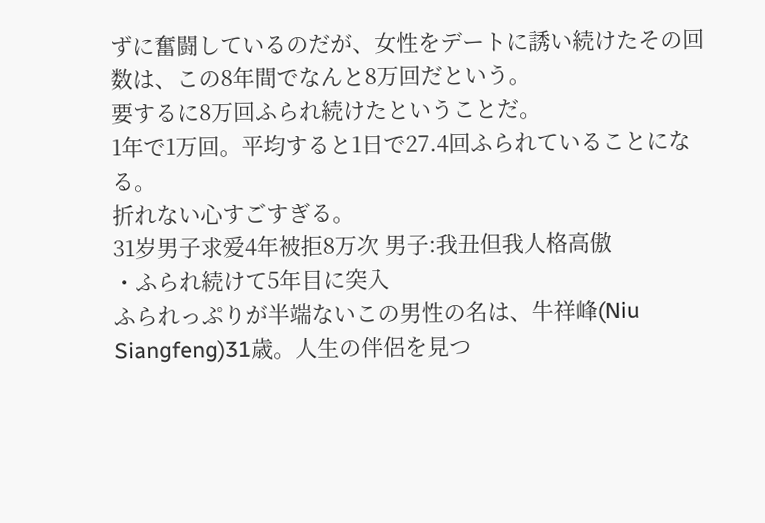ずに奮闘しているのだが、女性をデートに誘い続けたその回数は、この8年間でなんと8万回だという。
要するに8万回ふられ続けたということだ。
1年で1万回。平均すると1日で27.4回ふられていることになる。
折れない心すごすぎる。
31岁男子求爱4年被拒8万次 男子:我丑但我人格高傲
・ふられ続けて5年目に突入
ふられっぷりが半端ないこの男性の名は、牛祥峰(Niu Siangfeng)31歳。人生の伴侶を見つ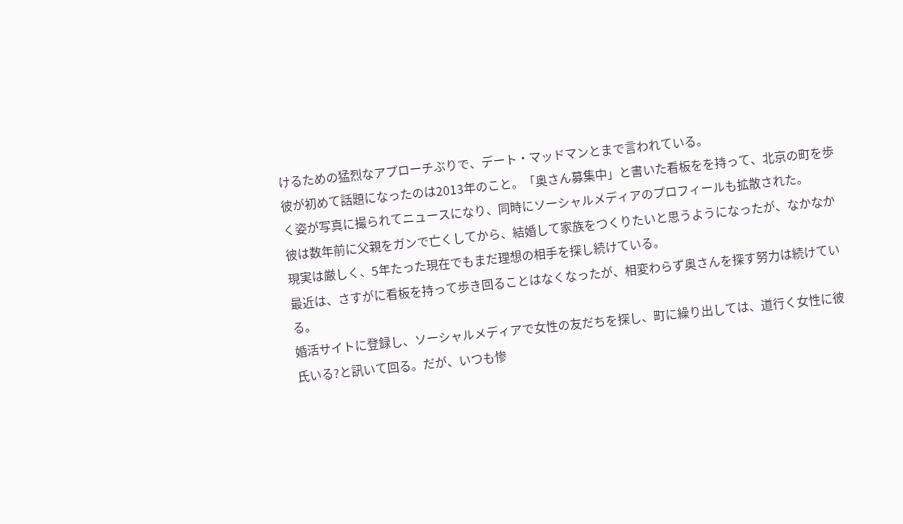けるための猛烈なアプローチぶりで、デート・マッドマンとまで言われている。
彼が初めて話題になったのは2013年のこと。「奥さん募集中」と書いた看板をを持って、北京の町を歩く姿が写真に撮られてニュースになり、同時にソーシャルメディアのプロフィールも拡散された。
彼は数年前に父親をガンで亡くしてから、結婚して家族をつくりたいと思うようになったが、なかなか現実は厳しく、5年たった現在でもまだ理想の相手を探し続けている。
最近は、さすがに看板を持って歩き回ることはなくなったが、相変わらず奥さんを探す努力は続けている。
婚活サイトに登録し、ソーシャルメディアで女性の友だちを探し、町に繰り出しては、道行く女性に彼氏いる?と訊いて回る。だが、いつも惨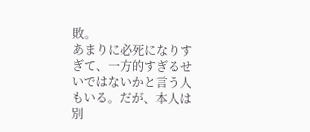敗。
あまりに必死になりすぎて、一方的すぎるせいではないかと言う人もいる。だが、本人は別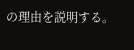の理由を説明する。